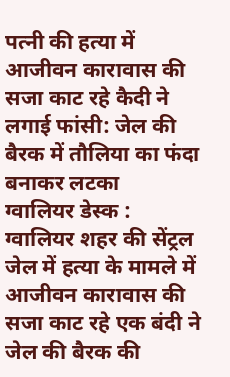पत्नी की हत्या में आजीवन कारावास की सजा काट रहे कैदी ने लगाई फांसी: जेल की बैरक में तौलिया का फंदा बनाकर लटका
ग्वालियर डेस्क :
ग्वालियर शहर की सेंट्रल जेल में हत्या के मामले में आजीवन कारावास की सजा काट रहे एक बंदी ने जेल की बैरक की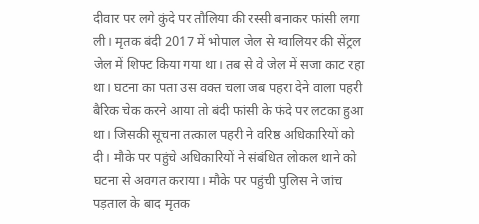दीवार पर लगे कुंदे पर तौलिया की रस्सी बनाकर फांसी लगा ली। मृतक बंदी 2017 में भोपाल जेल से ग्वालियर की सेंट्रल जेल में शिफ्ट किया गया था। तब से वे जेल में सजा काट रहा था। घटना का पता उस वक्त चला जब पहरा देने वाला पहरी बैरिक चेक करने आया तो बंदी फांसी के फंदे पर लटका हुआ था। जिसकी सूचना तत्काल पहरी ने वरिष्ठ अधिकारियों को दी। मौके पर पहुंचे अधिकारियों ने संबंधित लोकल थाने को घटना से अवगत कराया। मौके पर पहुंची पुलिस ने जांच पड़ताल के बाद मृतक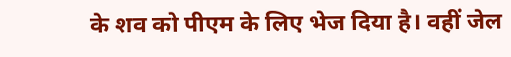के शव को पीएम के लिए भेज दिया है। वहीं जेल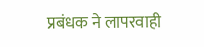प्रबंधक ने लापरवाही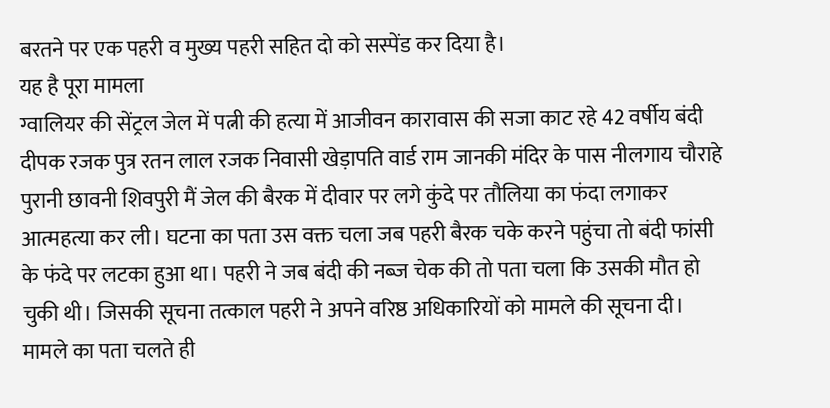बरतने पर एक पहरी व मुख्य पहरी सहित दो को सस्पेंड कर दिया है।
यह है पूरा मामला
ग्वालियर की सेंट्रल जेल में पत्नी की हत्या में आजीवन कारावास की सजा काट रहे 42 वर्षीय बंदी दीपक रजक पुत्र रतन लाल रजक निवासी खेड़ापति वार्ड राम जानकी मंदिर के पास नीलगाय चौराहे पुरानी छावनी शिवपुरी मैं जेल की बैरक में दीवार पर लगे कुंदे पर तौलिया का फंदा लगाकर आत्महत्या कर ली। घटना का पता उस वक्त चला जब पहरी बैरक चके करने पहुंचा तो बंदी फांसी के फंदे पर लटका हुआ था। पहरी ने जब बंदी की नब्ज चेक की तो पता चला कि उसकी मौत हो चुकी थी। जिसकी सूचना तत्काल पहरी ने अपने वरिष्ठ अधिकारियों को मामले की सूचना दी। मामले का पता चलते ही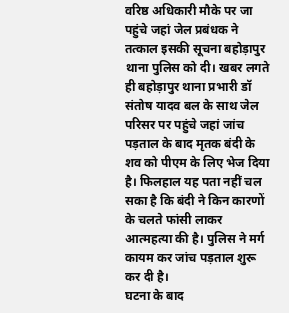वरिष्ठ अधिकारी मौके पर जा पहुंचे जहां जेल प्रबंधक ने तत्काल इसकी सूचना बहोड़ापुर थाना पुलिस को दी। खबर लगते ही बहोड़ापुर थाना प्रभारी डॉ संतोष यादव बल के साथ जेल परिसर पर पहुंचे जहां जांच पड़ताल के बाद मृतक बंदी के शव को पीएम के लिए भेज दिया है। फिलहाल यह पता नहीं चल सका है कि बंदी ने किन कारणों के चलते फांसी लाकर आत्महत्या की है। पुलिस ने मर्ग कायम कर जांच पड़ताल शुरू कर दी है।
घटना के बाद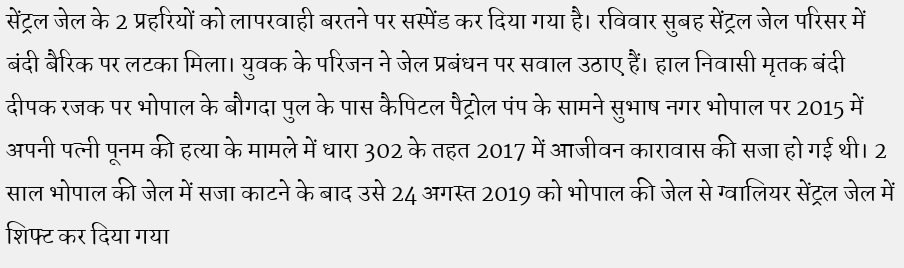सेंट्रल जेल के 2 प्रहरियों को लापरवाही बरतने पर सस्पेंड कर दिया गया है। रविवार सुबह सेंट्रल जेल परिसर में बंदी बैरिक पर लटका मिला। युवक के परिजन ने जेल प्रबंधन पर सवाल उठाए हैं। हाल निवासी मृतक बंदी दीपक रजक पर भोपाल के बौगदा पुल के पास कैपिटल पैट्रोल पंप के सामने सुभाष नगर भोपाल पर 2015 में अपनी पत्नी पूनम की हत्या के मामले में धारा 302 के तहत 2017 में आजीवन कारावास की सजा हो गई थी। 2 साल भोपाल की जेल में सजा काटने के बाद उसे 24 अगस्त 2019 को भोपाल की जेल से ग्वालियर सेंट्रल जेल में शिफ्ट कर दिया गया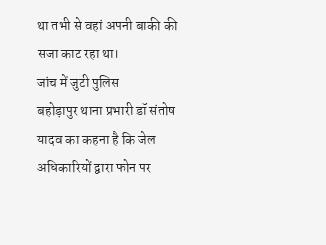था तभी से वहां अपनी बाकी की सजा काट रहा था।
जांच में जुटी पुलिस
बहोड़ापुर थाना प्रभारी डॉ संतोष यादव का कहना है कि जेल अधिकारियों द्वारा फोन पर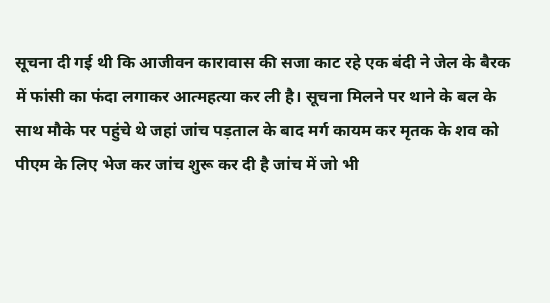सूचना दी गई थी कि आजीवन कारावास की सजा काट रहे एक बंदी ने जेल के बैरक में फांसी का फंदा लगाकर आत्महत्या कर ली है। सूचना मिलने पर थाने के बल के साथ मौके पर पहुंचे थे जहां जांच पड़ताल के बाद मर्ग कायम कर मृतक के शव को पीएम के लिए भेज कर जांच शुरू कर दी है जांच में जो भी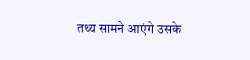तथ्य सामने आएंगे उसके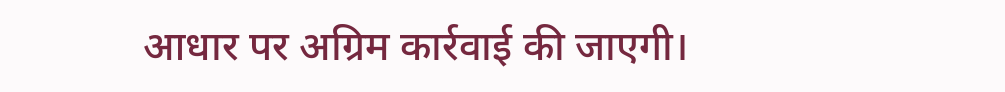आधार पर अग्रिम कार्रवाई की जाएगी।